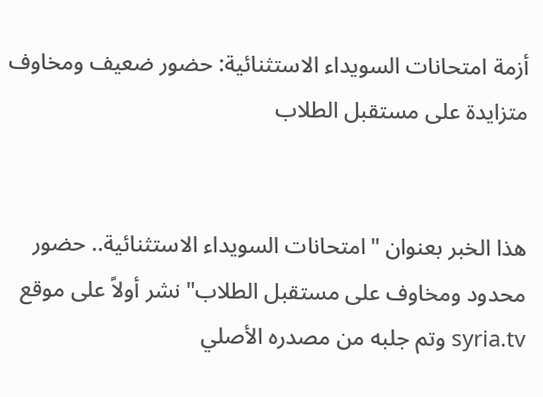أزمة امتحانات السويداء الاستثنائية: حضور ضعيف ومخاوف متزايدة على مستقبل الطلاب


هذا الخبر بعنوان "امتحانات السويداء الاستثنائية.. حضور محدود ومخاوف على مستقبل الطلاب" نشر أولاً على موقع syria.tv وتم جلبه من مصدره الأصلي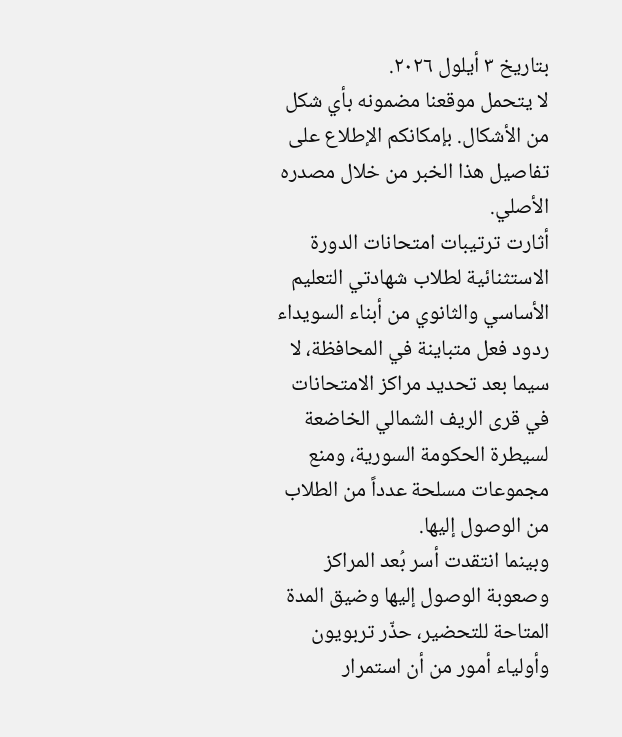بتاريخ ٣ أيلول ٢٠٢٦.
لا يتحمل موقعنا مضمونه بأي شكل من الأشكال. بإمكانكم الإطلاع على تفاصيل هذا الخبر من خلال مصدره الأصلي.
أثارت ترتيبات امتحانات الدورة الاستثنائية لطلاب شهادتي التعليم الأساسي والثانوي من أبناء السويداء ردود فعل متباينة في المحافظة، لا سيما بعد تحديد مراكز الامتحانات في قرى الريف الشمالي الخاضعة لسيطرة الحكومة السورية، ومنع مجموعات مسلحة عدداً من الطلاب من الوصول إليها.
وبينما انتقدت أسر بُعد المراكز وصعوبة الوصول إليها وضيق المدة المتاحة للتحضير، حذّر تربويون وأولياء أمور من أن استمرار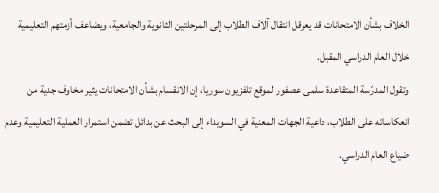الخلاف بشأن الامتحانات قد يعرقل انتقال آلاف الطلاب إلى المرحلتين الثانوية والجامعية، ويضاعف أزمتهم التعليمية خلال العام الدراسي المقبل.
وتقول المدرّسة المتقاعدة سلمى عصفور لموقع تلفزيون سوريا، إن الانقسام بشأن الامتحانات يثير مخاوف جدية من انعكاساته على الطلاب، داعية الجهات المعنية في السويداء إلى البحث عن بدائل تضمن استمرار العملية التعليمية وعدم ضياع العام الدراسي.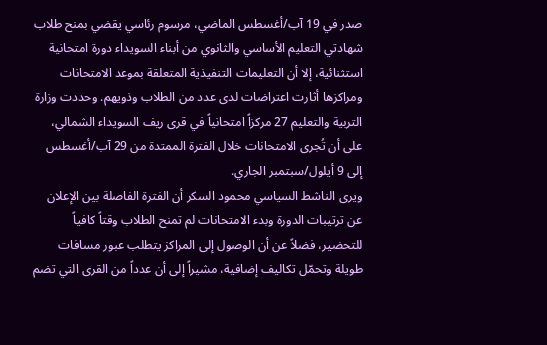صدر في 19 آب/أغسطس الماضي، مرسوم رئاسي يقضي بمنح طلاب شهادتي التعليم الأساسي والثانوي من أبناء السويداء دورة امتحانية استثنائية، إلا أن التعليمات التنفيذية المتعلقة بموعد الامتحانات ومراكزها أثارت اعتراضات لدى عدد من الطلاب وذويهم. وحددت وزارة التربية والتعليم 27 مركزاً امتحانياً في قرى ريف السويداء الشمالي، على أن تُجرى الامتحانات خلال الفترة الممتدة من 29 آب/أغسطس إلى 9 أيلول/سبتمبر الجاري.
ويرى الناشط السياسي محمود السكر أن الفترة الفاصلة بين الإعلان عن ترتيبات الدورة وبدء الامتحانات لم تمنح الطلاب وقتاً كافياً للتحضير، فضلاً عن أن الوصول إلى المراكز يتطلب عبور مسافات طويلة وتحمّل تكاليف إضافية، مشيراً إلى أن عدداً من القرى التي تضم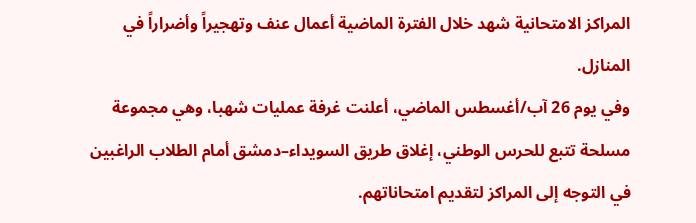المراكز الامتحانية شهد خلال الفترة الماضية أعمال عنف وتهجيراً وأضراراً في المنازل.
وفي يوم 26 آب/أغسطس الماضي، أعلنت غرفة عمليات شهبا، وهي مجموعة مسلحة تتبع للحرس الوطني، إغلاق طريق السويداء–دمشق أمام الطلاب الراغبين في التوجه إلى المراكز لتقديم امتحاناتهم.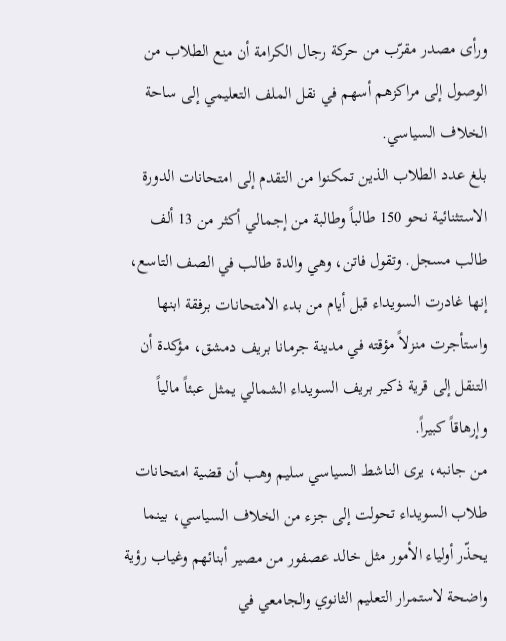ورأى مصدر مقرّب من حركة رجال الكرامة أن منع الطلاب من الوصول إلى مراكزهم أسهم في نقل الملف التعليمي إلى ساحة الخلاف السياسي.
بلغ عدد الطلاب الذين تمكنوا من التقدم إلى امتحانات الدورة الاستثنائية نحو 150 طالباً وطالبة من إجمالي أكثر من 13 ألف طالب مسجل. وتقول فاتن، وهي والدة طالب في الصف التاسع، إنها غادرت السويداء قبل أيام من بدء الامتحانات برفقة ابنها واستأجرت منزلاً مؤقته في مدينة جرمانا بريف دمشق، مؤكدة أن التنقل إلى قرية ذكير بريف السويداء الشمالي يمثل عبئاً مالياً وإرهاقاً كبيراً.
من جانبه، يرى الناشط السياسي سليم وهب أن قضية امتحانات طلاب السويداء تحولت إلى جزء من الخلاف السياسي، بينما يحذّر أولياء الأمور مثل خالد عصفور من مصير أبنائهم وغياب رؤية واضحة لاستمرار التعليم الثانوي والجامعي في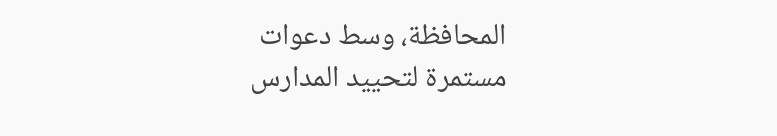المحافظة، وسط دعوات مستمرة لتحييد المدارس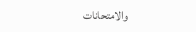والامتحانات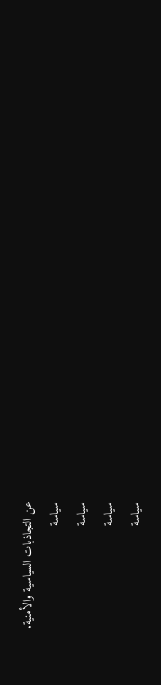عن التجاذبات السياسية والأمنية.
سياسة
سياسة
سياسة
سياسة